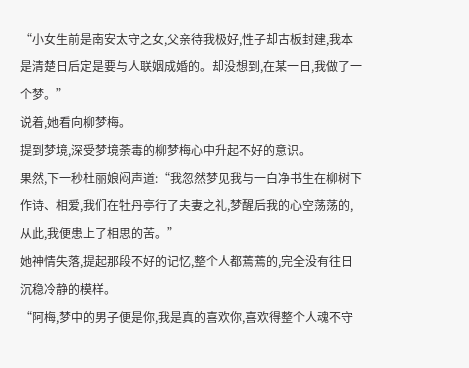“小女生前是南安太守之女,父亲待我极好,性子却古板封建,我本是清楚日后定是要与人联姻成婚的。却没想到,在某一日,我做了一个梦。”
说着,她看向柳梦梅。
提到梦境,深受梦境荼毒的柳梦梅心中升起不好的意识。
果然,下一秒杜丽娘闷声道:“我忽然梦见我与一白净书生在柳树下作诗、相爱,我们在牡丹亭行了夫妻之礼,梦醒后我的心空荡荡的,从此,我便患上了相思的苦。”
她神情失落,提起那段不好的记忆,整个人都蔫蔫的,完全没有往日沉稳冷静的模样。
“阿梅,梦中的男子便是你,我是真的喜欢你,喜欢得整个人魂不守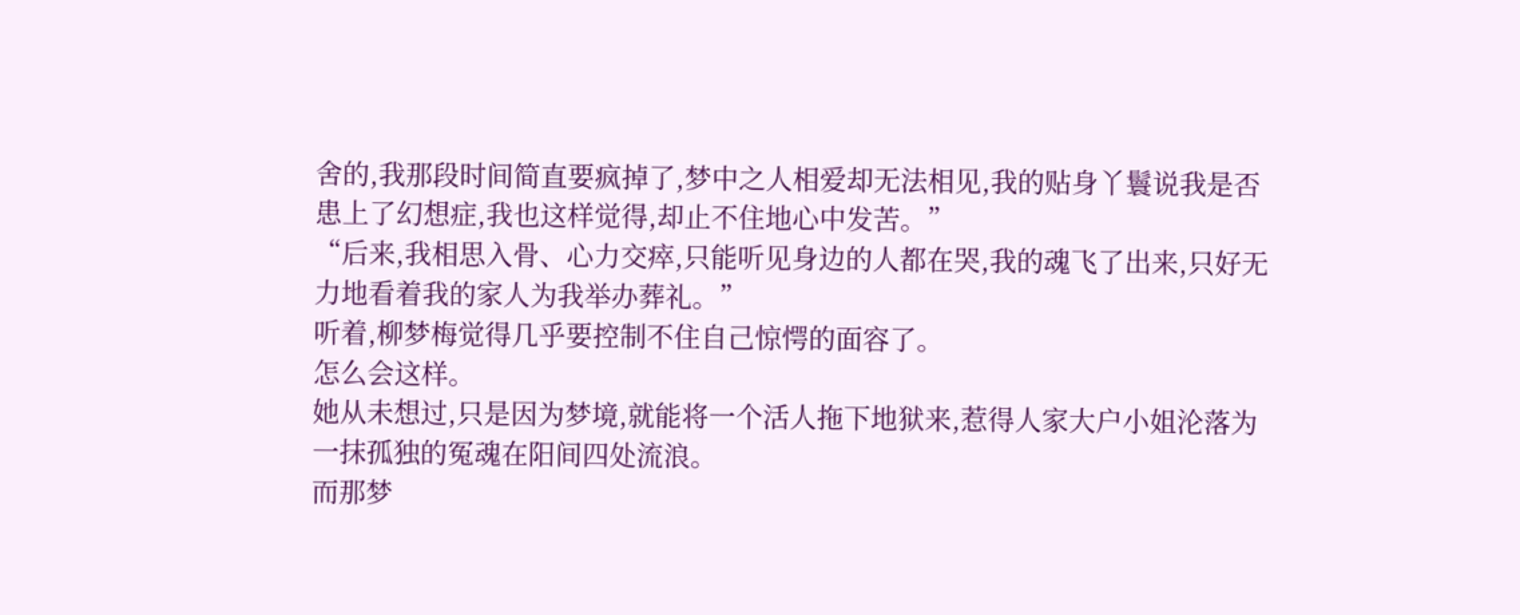舍的,我那段时间简直要疯掉了,梦中之人相爱却无法相见,我的贴身丫鬟说我是否患上了幻想症,我也这样觉得,却止不住地心中发苦。”
“后来,我相思入骨、心力交瘁,只能听见身边的人都在哭,我的魂飞了出来,只好无力地看着我的家人为我举办葬礼。”
听着,柳梦梅觉得几乎要控制不住自己惊愕的面容了。
怎么会这样。
她从未想过,只是因为梦境,就能将一个活人拖下地狱来,惹得人家大户小姐沦落为一抹孤独的冤魂在阳间四处流浪。
而那梦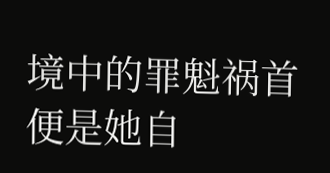境中的罪魁祸首便是她自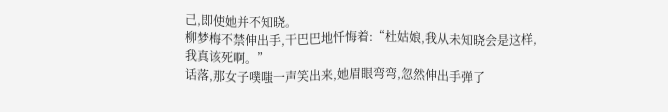己,即使她并不知晓。
柳梦梅不禁伸出手,干巴巴地忏悔着:“杜姑娘,我从未知晓会是这样,我真该死啊。”
话落,那女子噗嗤一声笑出来,她眉眼弯弯,忽然伸出手弹了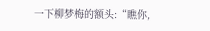一下柳梦梅的额头:“瞧你,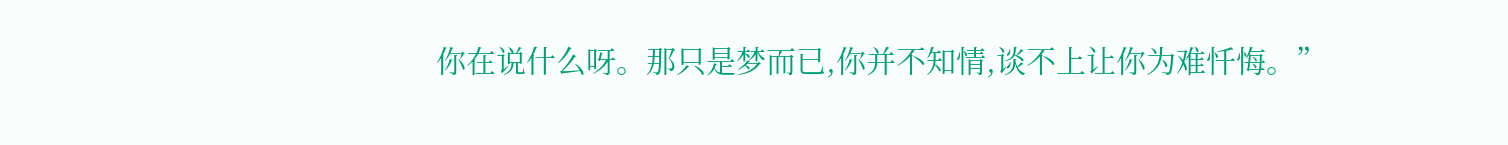你在说什么呀。那只是梦而已,你并不知情,谈不上让你为难忏悔。”